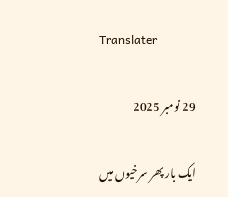Translater

29 نومبر 2025

ایک بار پھر سرخیوں میں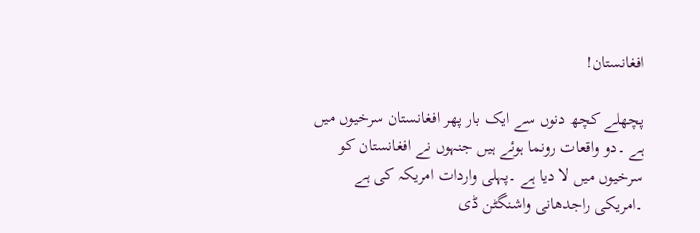افغانستان!

پچھلے کچھ دنوں سے ایک بار پھر افغانستان سرخیوں میں ہے ۔دو واقعات رونما ہوئے ہیں جنہوں نے افغانستان کو سرخیوں میں لا دیا ہے ۔پہلی واردات امریکہ کی ہے ۔امریکی راجدھانی واشنگٹن ڈی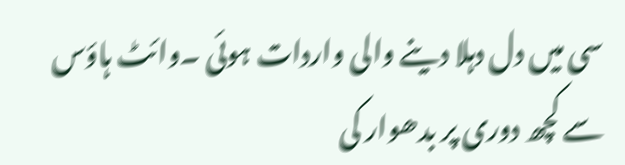سی میں دل دہلا دینے والی واردات ہوئی ۔وائٹ ہاؤس سے کچھ دوری پر بدھوار کی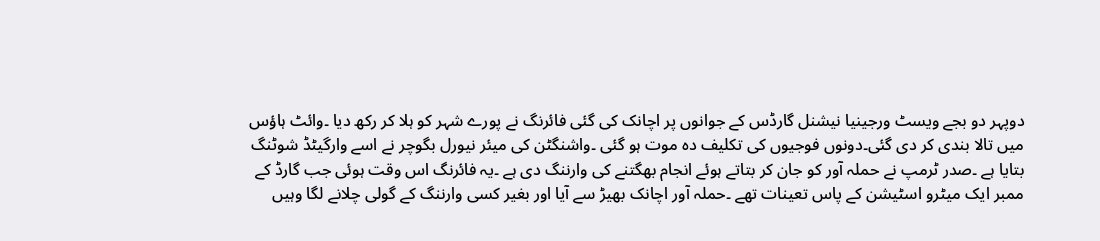دوپہر دو بجے ویسٹ ورجینیا نیشنل گارڈس کے جوانوں پر اچانک کی گئی فائرنگ نے پورے شہر کو ہلا کر رکھ دیا ۔وائٹ ہاؤس میں تالا بندی کر دی گئی۔دونوں فوجیوں کی تکلیف دہ موت ہو گئی ۔واشنگٹن کی میئر نیورل بگوچر نے اسے وارگیٹڈ شوٹنگ بتایا ہے ۔صدر ٹرمپ نے حملہ آور کو جان کر بتاتے ہوئے انجام بھگتنے کی وارننگ دی ہے ۔یہ فائرنگ اس وقت ہوئی جب گارڈ کے ممبر ایک میٹرو اسٹیشن کے پاس تعینات تھے ۔حملہ آور اچانک بھیڑ سے آیا اور بغیر کسی وارننگ کے گولی چلانے لگا وہیں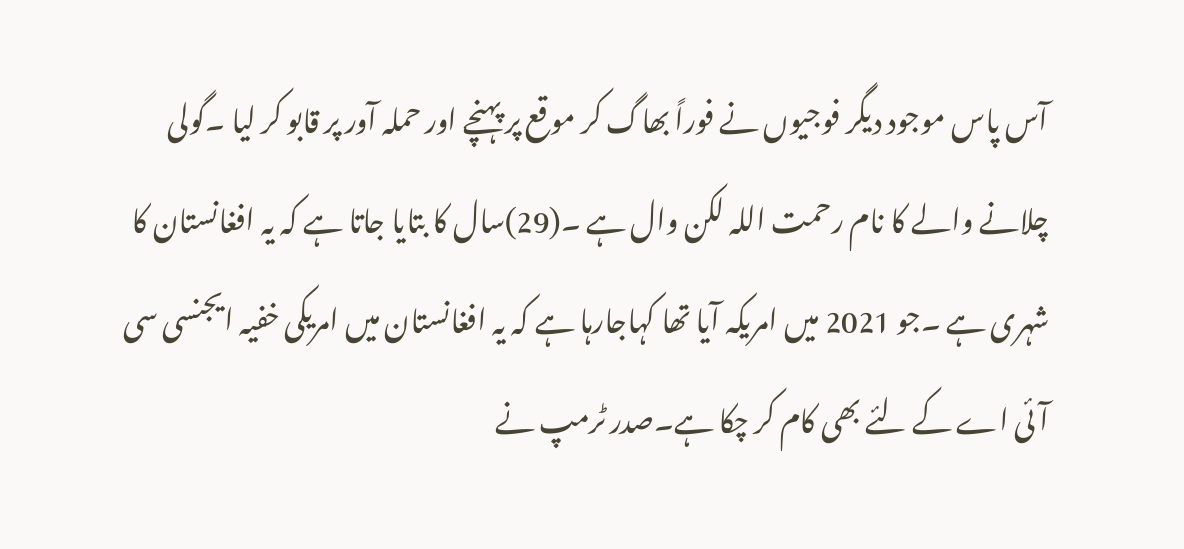آس پاس موجود دیگر فوجیوں نے فوراً بھاگ کر موقع پر پہنچے اور حملہ آور پر قابو کر لیا ۔گولی چلانے والے کا نام رحمت اللہ لکن وال ہے ۔(29)سال کا بتایا جاتا ہے کہ یہ افغانستان کا شہری ہے ۔جو 2021 میں امریکہ آیا تھا کہاجارہا ہے کہ یہ افغانستان میں امریکی خفیہ ایجنسی سی آئی اے کے لئے بھی کام کر چکا ہے۔صدر ٹرمپ نے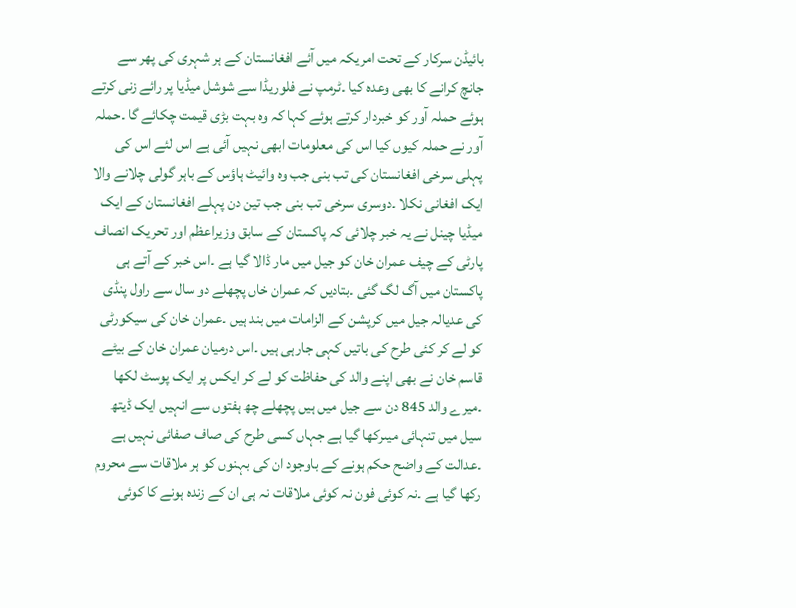بائیڈن سرکار کے تحت امریکہ میں آئے افغانستان کے ہر شہری کی پھر سے جانچ کرانے کا بھی وعدہ کیا ۔ٹرمپ نے فلوریڈا سے شوشل میڈیا پر رائے زنی کرتے ہوئے حملہ آور کو خبردار کرتے ہوئے کہا کہ وہ بہت بڑی قیمت چکائے گا ۔حملہ آور نے حملہ کیوں کیا اس کی معلومات ابھی نہیں آئی ہے اس لئے اس کی پہلی سرخی افغانستان کی تب بنی جب وہ وائیٹ ہاؤس کے باہر گولی چلانے والا ایک افغانی نکلا ۔دوسری سرخی تب بنی جب تین دن پہلے افغانستان کے ایک میڈیا چینل نے یہ خبر چلائی کہ پاکستان کے سابق وزیراعظم اور تحریک انصاف پارٹی کے چیف عمران خان کو جیل میں مار ڈالا گیا ہے ۔اس خبر کے آتے ہی پاکستان میں آگ لگ گئی ۔بتادیں کہ عمران خاں پچھلے دو سال سے راول پنڈی کی عدیالہ جیل میں کرپشن کے الزامات میں بند ہیں ۔عمران خان کی سیکورٹی کو لے کر کئی طرح کی باتیں کہی جارہی ہیں ۔اس درمیان عمران خان کے بیٹے قاسم خان نے بھی اپنے والد کی حفاظت کو لے کر ایکس پر ایک پوسٹ لکھا ۔میرے والد 845 دن سے جیل میں ہیں پچھلے چھ ہفتوں سے انہیں ایک ڈیتھ سیل میں تنہائی میںرکھا گیا ہے جہاں کسی طرح کی صاف صفائی نہیں ہے ۔عدالت کے واضح حکم ہونے کے باوجود ان کی بہنوں کو ہر ملاقات سے محروم رکھا گیا ہے ۔نہ کوئی فون نہ کوئی ملاقات نہ ہی ان کے زندہ ہونے کا کوئی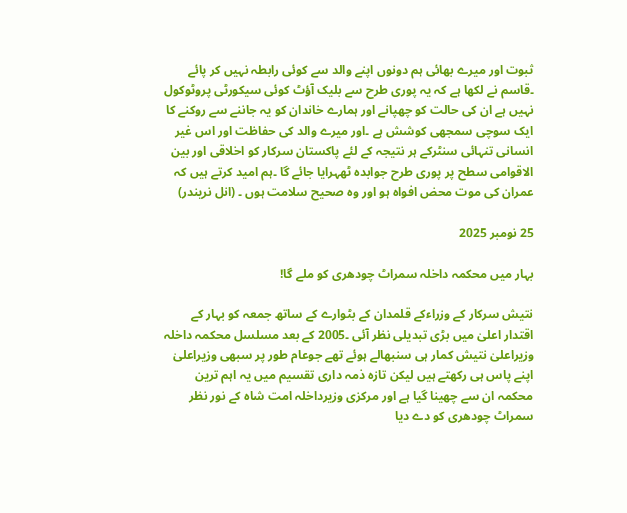ثبوت اور میرے بھائی ہم دونوں اپنے والد سے کوئی رابطہ نہیں کر پائے ۔قاسم نے لکھا ہے کہ یہ پوری طرح سے بلیک آؤٹ کوئی سیکورٹی پروٹوکول نہیں ہے ان کی حالت کو چھپانے اور ہمارے خاندان کو یہ جاننے سے روکنے کا ایک سوچی سمجھی کوشش ہے ۔اور میرے والد کی حفاظت اور اس غیر انسانی تنہائی سنٹرکے ہر نتیجہ کے لئے پاکستان سرکار کو اخلاقی اور بین الاقوامی سطح پر پوری طرح جوابدہ ٹھہرایا جائے گا ۔ہم امید کرتے ہیں کہ عمران کی موت محض افواہ ہو اور وہ صحیح سلامت ہوں ۔ (انل نریندر)

25 نومبر 2025

بہار میں محکمہ داخلہ سمراٹ چودھری کو ملے گا!

نتیش سرکار کے وزراءکے قلمدان کے بٹوارے کے ساتھ جمعہ کو بہار کے اقتدار اعلیٰ میں بڑی تبدیلی نظر آئی ۔2005 کے بعد مسلسل محکمہ داخلہ وزیراعلیٰ نتیش کمار ہی سنبھالے ہوئے تھے جوعام طور پر سبھی وزیراعلیٰ اپنے پاس ہی رکھتے ہیں لیکن تازہ ذمہ داری تقسیم میں یہ اہم ترین محکمہ ان سے چھینا گیا ہے اور مرکزی وزیرداخلہ امت شاہ کے نور نظر سمراٹ چودھری کو دے دیا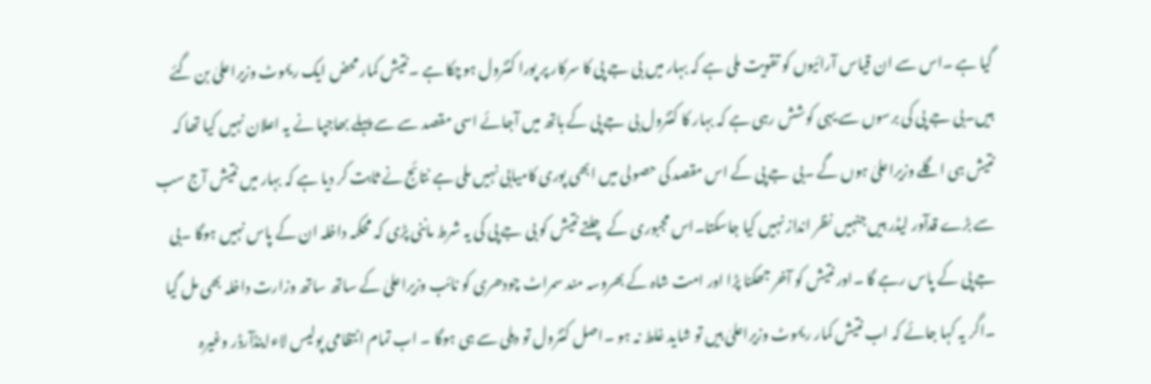گیا ہے ۔اس سے ان قیاس آرائیوں کو تقویت ملی ہے کہ بہار میں بی جے پی کا سرکار پر پورا کنٹرول ہوچکا ہے ۔نتیش کمار محض ایک ریموٹ وزیراعلیٰ بن گئے ہیں۔بی جے پی کی برسوں سے یہی کوشش رہی ہے کہ بہار کا کنٹرول بی جے پی کے ہاتھ میں آجائے اسی مقصد سے سے پہلے بھاجپا نے یہ اعلان نہیں کیا تھا کہ نتیش ہی اگلے وزیراعلیٰ ہوں گے ۔بی جے پی کے اس مقصد کی حصولی میں ابھی پوری کامیابی نہیں ملی ہے نتائج نے ثابت کر دیا ہے کہ بہار میں نتیش آج سب سے بڑے قدآور لیڈر ہیں جنہیں نظر انداز نہیں کیا جاسکتا۔اس مجبوری کے چلتے نتیش کو بی جے پی کی یہ شرط ماننی پڑی کہ محکمہ داخلہ ان کے پاس نہیں ہوگا ۔بی جے پی کے پاس رہے گا ۔اور نتیش کو آخر جھکنا پڑا اور امت شاہ کے بھروسہ مند سمراٹ چودھری کو نائب وزیراعلیٰ کے ساتھ ساتھ وزارت داخلہ بھی مل گیا ۔اگر یہ کہا جائے کہ اب نتیش کمار ریموٹ وزیراعلیٰ ہیں تو شاید غلط نہ ہو ۔اصل کنٹرول تو دہلی سے ہی ہوگا ۔ اب تمام انتظامی پولیس لاءاینڈآرڈر وغیرہ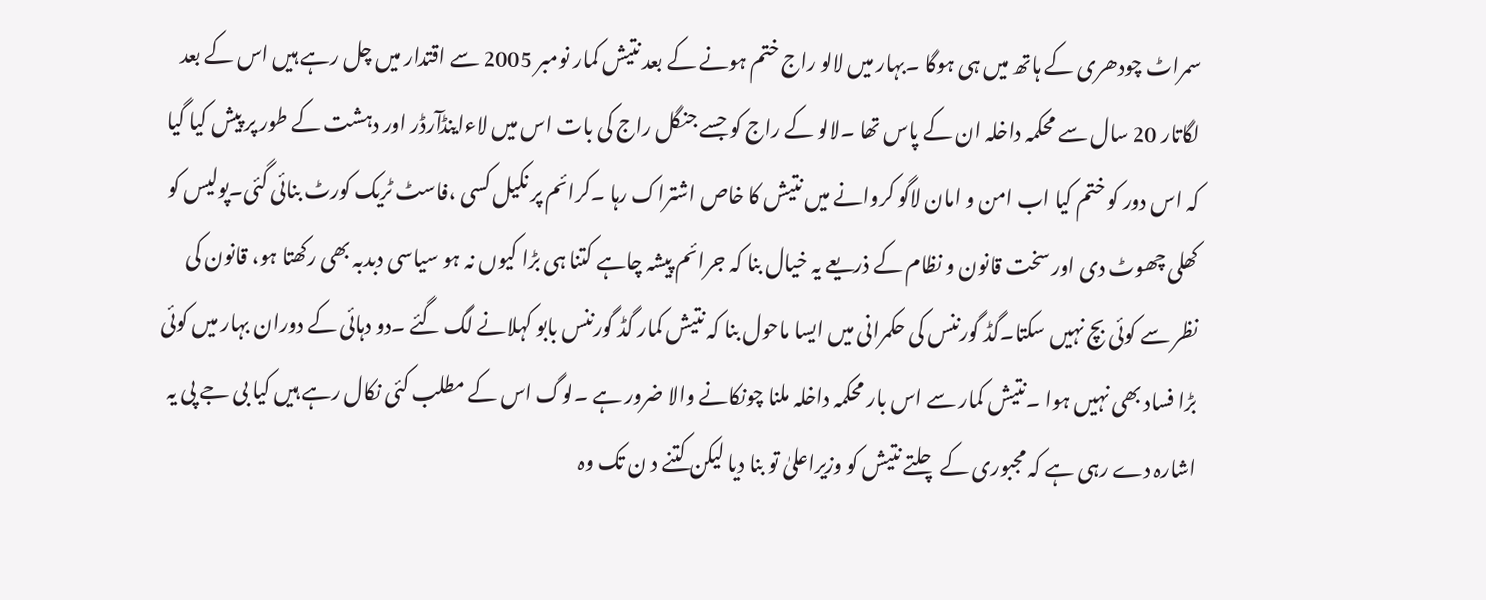سمراٹ چودھری کے ہاتھ میں ہی ہوگا ۔بہار میں لالو راج ختم ہونے کے بعد نتیش کمار نومبر 2005 سے اقتدار میں چل رہے ہیں اس کے بعد لگاتار 20 سال سے محکمہ داخلہ ان کے پاس تھا ۔لالو کے راج کو جسے جنگل راج کی بات اس میں لاءاینڈآرڈر اور دہشت کے طور پر پیش کیا گیا کہ اس دور کو ختم کیا اب امن و امان لاگو کروانے میں نتیش کا خاص اشتراک رہا ۔کرائم پر نکیل کسی ،فاسٹ ٹریک کورٹ بنائی گئی۔پولیس کو کھلی چھوٹ دی اور سخت قانون و نظام کے ذریعے یہ خیال بنا کہ جرائم پیشہ چاہے کتنا ہی بڑا کیوں نہ ہو سیاسی دبدبہ بھی رکھتا ہو، قانون کی نظر سے کوئی بچ نہیں سکتا۔گڈ گورننس کی حکمرانی میں ایسا ماحول بنا کہ نتیش کمار گڈ گورننس بابو کہلانے لگ گئے ۔دو دہائی کے دوران بہار میں کوئی بڑا فساد بھی نہیں ہوا ۔نتیش کمار سے اس بار محکمہ داخلہ ملنا چونکانے والا ضرور ہے ۔لوگ اس کے مطلب کئی نکال رہے ہیں کیا بی جے پی یہ اشارہ دے رہی ہے کہ مجبوری کے چلتے نتیش کو وزیراعلیٰ تو بنا دیا لیکن کتنے د ن تک وہ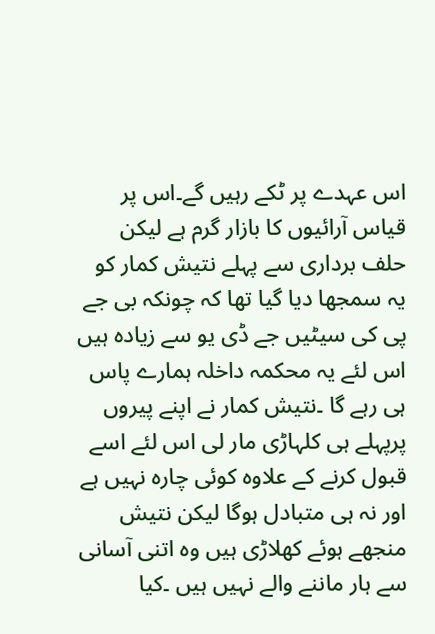اس عہدے پر ٹکے رہیں گے۔اس پر قیاس آرائیوں کا بازار گرم ہے لیکن حلف برداری سے پہلے نتیش کمار کو یہ سمجھا دیا گیا تھا کہ چونکہ بی جے پی کی سیٹیں جے ڈی یو سے زیادہ ہیں اس لئے یہ محکمہ داخلہ ہمارے پاس ہی رہے گا ۔نتیش کمار نے اپنے پیروں پرپہلے ہی کلہاڑی مار لی اس لئے اسے قبول کرنے کے علاوہ کوئی چارہ نہیں ہے اور نہ ہی متبادل ہوگا لیکن نتیش منجھے ہوئے کھلاڑی ہیں وہ اتنی آسانی سے ہار ماننے والے نہیں ہیں ۔کیا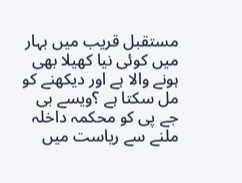مستقبل قریب میں بہار میں کوئی نیا کھیلا بھی ہونے والا ہے اور دیکھنے کو مل سکتا ہے ؟ویسے بی جے پی کو محکمہ داخلہ ملنے سے ریاست میں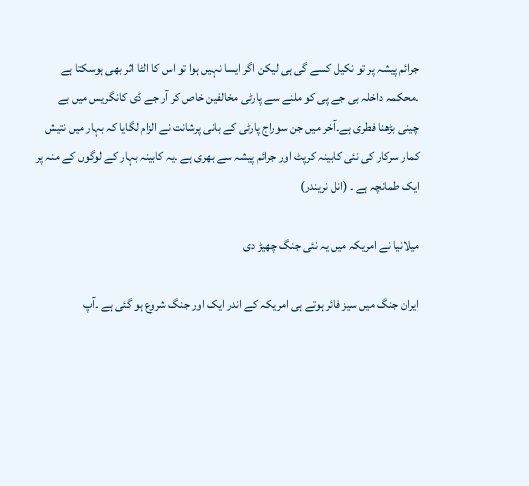جرائم پیشہ پر تو نکیل کسے گی ہی لیکن اگر ایسا نہیں ہوا تو اس کا الٹا اثر بھی ہوسکتا ہے ۔محکمہ داخلہ بی جے پی کو ملنے سے پارٹی مخالفین خاص کر آر جے ڈی کانگریس میں بے چینی بڑھنا فطری ہے۔آخر میں جن سوراج پارٹی کے بانی پرشانت نے الزام لگایا کہ بہار میں نتیش کمار سرکار کی نئی کابینہ کرپٹ اور جرائم پیشہ سے بھری ہے ۔یہ کابینہ بہار کے لوگوں کے منہ پر ایک طمانچہ ہے ۔ (انل نریندر)

میلانیا نے امریکہ میں یہ نئی جنگ چھیڑ دی

ایران جنگ میں سیز فائر ہوتے ہی امریکہ کے اندر ایک اور جنگ شروع ہو گئی ہے ۔آپ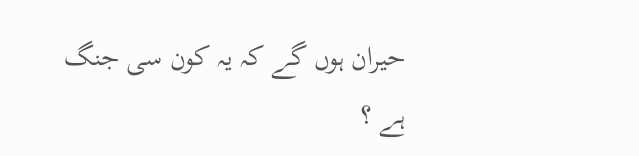حیران ہوں گے کہ یہ کون سی جنگ ہے ؟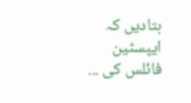بتادیں کہ ایپسٹین فائلس کی ...